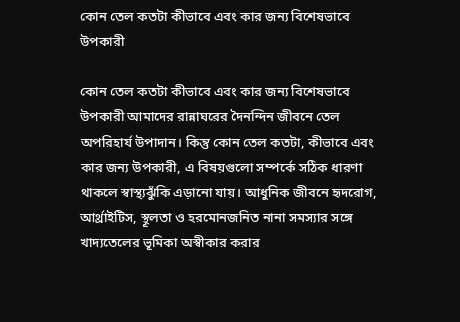কোন তেল কতটা কীভাবে এবং কার জন্য বিশেষভাবে উপকারী

কোন তেল কতটা কীভাবে এবং কার জন্য বিশেষভাবে উপকারী আমাদের রান্নাঘরের দৈনন্দিন জীবনে তেল অপরিহার্য উপাদান। কিন্তু কোন তেল কতটা, কীভাবে এবং কার জন্য উপকারী, এ বিষয়গুলো সম্পর্কে সঠিক ধারণা থাকলে স্বাস্থ্যঝুঁকি এড়ানো যায়। আধুনিক জীবনে হৃদরোগ, আর্থ্রাইটিস, স্থূলতা ও হরমোনজনিত নানা সমস্যার সঙ্গে খাদ্যতেলের ভূমিকা অস্বীকার করার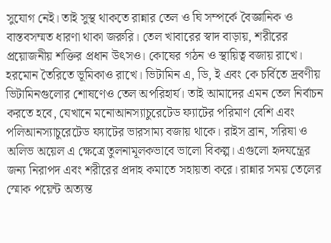সুযোগ নেই। তাই সুস্থ থাকতে রান্নার তেল ও ঘি সম্পর্কে বৈজ্ঞানিক ও বাস্তবসম্মত ধারণা থাকা জরুরি। তেল খাবারের স্বাদ বাড়ায়, শরীরের প্রয়োজনীয় শক্তির প্রধান উৎসও। কোষের গঠন ও স্থায়িত্ব বজায় রাখে। হরমোন তৈরিতে ভূমিকাও রাখে। ভিটামিন এ, ডি, ই এবং কে চর্বিতে দ্রবণীয় ভিটামিনগুলোর শোষণেও তেল অপরিহার্য। তাই আমাদের এমন তেল নির্বাচন করতে হবে, যেখানে মনোআনস্যাচুরেটেড ফ্যাটের পরিমাণ বেশি এবং পলিআনস্যাচুরেটেড ফ্যাটের ভারসাম্য বজায় থাকে। রাইস ব্রান, সরিষা ও অলিভ অয়েল এ ক্ষেত্রে তুলনামূলকভাবে ভালো বিকল্প। এগুলো হৃদযন্ত্রের জন্য নিরাপদ এবং শরীরের প্রদাহ কমাতে সহায়তা করে। রান্নার সময় তেলের স্মোক পয়েন্ট অত্যন্ত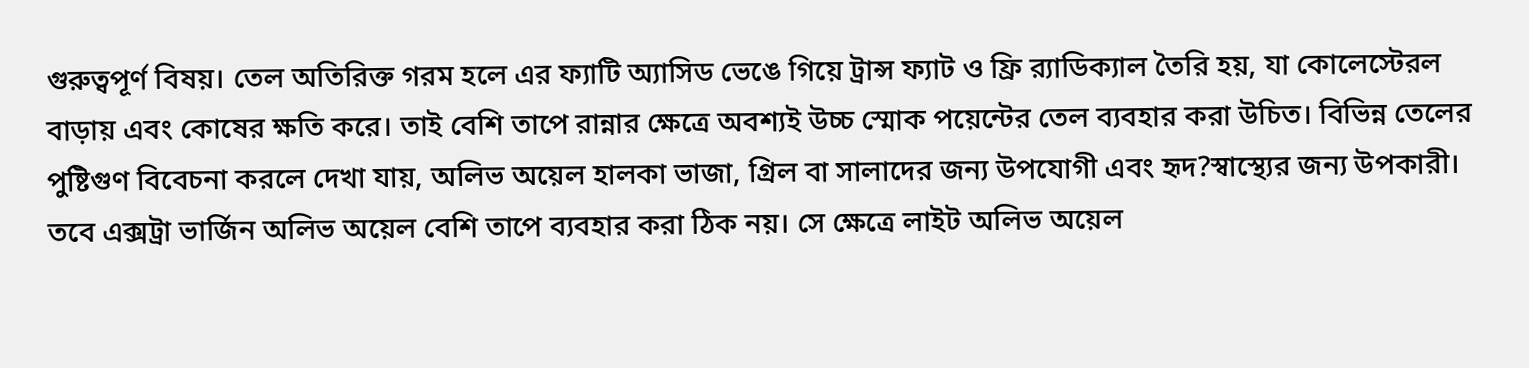গুরুত্বপূর্ণ বিষয়। তেল অতিরিক্ত গরম হলে এর ফ্যাটি অ্যাসিড ভেঙে গিয়ে ট্রান্স ফ্যাট ও ফ্রি র‌্যাডিক্যাল তৈরি হয়, যা কোলেস্টেরল বাড়ায় এবং কোষের ক্ষতি করে। তাই বেশি তাপে রান্নার ক্ষেত্রে অবশ্যই উচ্চ স্মোক পয়েন্টের তেল ব্যবহার করা উচিত। বিভিন্ন তেলের পুষ্টিগুণ বিবেচনা করলে দেখা যায়, অলিভ অয়েল হালকা ভাজা, গ্রিল বা সালাদের জন্য উপযোগী এবং হৃদ?স্বাস্থ্যের জন্য উপকারী। তবে এক্সট্রা ভার্জিন অলিভ অয়েল বেশি তাপে ব্যবহার করা ঠিক নয়। সে ক্ষেত্রে লাইট অলিভ অয়েল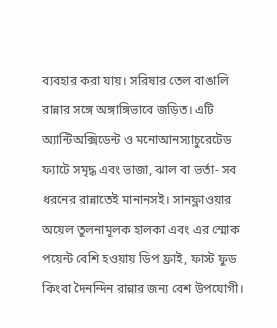ব্যবহার করা যায়। সরিষার তেল বাঙালি রান্নার সঙ্গে অঙ্গাঙ্গিভাবে জড়িত। এটি অ্যান্টিঅক্সিডেন্ট ও মনোআনস্যাচুরেটেড ফ্যাটে সমৃদ্ধ এবং ভাজা, ঝাল বা ভর্তা- সব ধরনের রান্নাতেই মানানসই। সানফ্লাওয়ার অয়েল তুলনামূলক হালকা এবং এর স্মোক পয়েন্ট বেশি হওয়ায় ডিপ ফ্রাই, ফাস্ট ফুড কিংবা দৈনন্দিন রান্নার জন্য বেশ উপযোগী।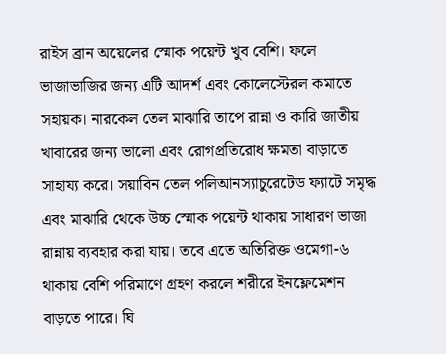রাইস ব্রান অয়েলের স্মোক পয়েন্ট খুব বেশি। ফলে ভাজাভাজির জন্য এটি আদর্শ এবং কোলেস্টেরল কমাতে সহায়ক। নারকেল তেল মাঝারি তাপে রান্না ও কারি জাতীয় খাবারের জন্য ভালো এবং রোগপ্রতিরোধ ক্ষমতা বাড়াতে সাহায্য করে। সয়াবিন তেল পলিআনস্যাচুরেটেড ফ্যাটে সমৃদ্ধ এবং মাঝারি থেকে উচ্চ স্মোক পয়েন্ট থাকায় সাধারণ ভাজা রান্নায় ব্যবহার করা যায়। তবে এতে অতিরিক্ত ওমেগা-৬ থাকায় বেশি পরিমাণে গ্রহণ করলে শরীরে ইনফ্লেমেশন বাড়তে পারে। ঘি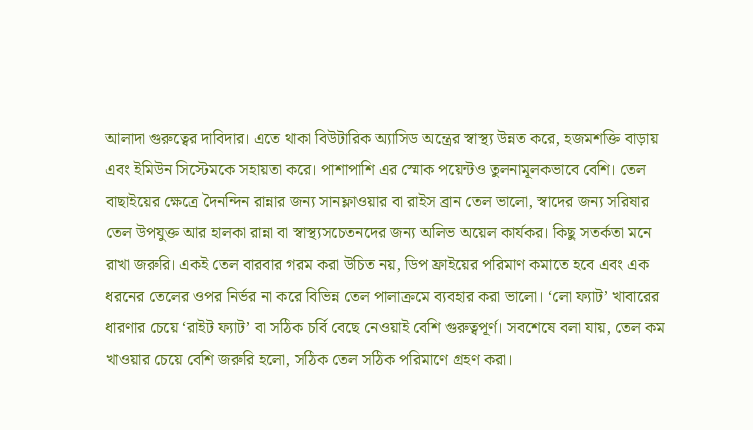আলাদা গুরুত্বের দাবিদার। এতে থাকা বিউটারিক অ্যাসিড অন্ত্রের স্বাস্থ্য উন্নত করে, হজমশক্তি বাড়ায় এবং ইমিউন সিস্টেমকে সহায়তা করে। পাশাপাশি এর স্মোক পয়েন্টও তুলনামূলকভাবে বেশি। তেল বাছাইয়ের ক্ষেত্রে দৈনন্দিন রান্নার জন্য সানফ্লাওয়ার বা রাইস ব্রান তেল ভালো, স্বাদের জন্য সরিষার তেল উপযুক্ত আর হালকা রান্না বা স্বাস্থ্যসচেতনদের জন্য অলিভ অয়েল কার্যকর। কিছু সতর্কতা মনে রাখা জরুরি। একই তেল বারবার গরম করা উচিত নয়, ডিপ ফ্রাইয়ের পরিমাণ কমাতে হবে এবং এক ধরনের তেলের ওপর নির্ভর না করে বিভিন্ন তেল পালাক্রমে ব্যবহার করা ভালো। ‘লো ফ্যাট’ খাবারের ধারণার চেয়ে ‘রাইট ফ্যাট’ বা সঠিক চর্বি বেছে নেওয়াই বেশি গুরুত্বপূর্ণ। সবশেষে বলা যায়, তেল কম খাওয়ার চেয়ে বেশি জরুরি হলো, সঠিক তেল সঠিক পরিমাণে গ্রহণ করা।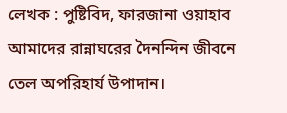লেখক : পুষ্টিবিদ, ফারজানা ওয়াহাব আমাদের রান্নাঘরের দৈনন্দিন জীবনে তেল অপরিহার্য উপাদান।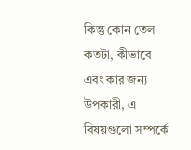কিন্তু কোন তেল কতটা, কীভাবে এবং কার জন্য উপকারী, এ বিষয়গুলো সম্পর্কে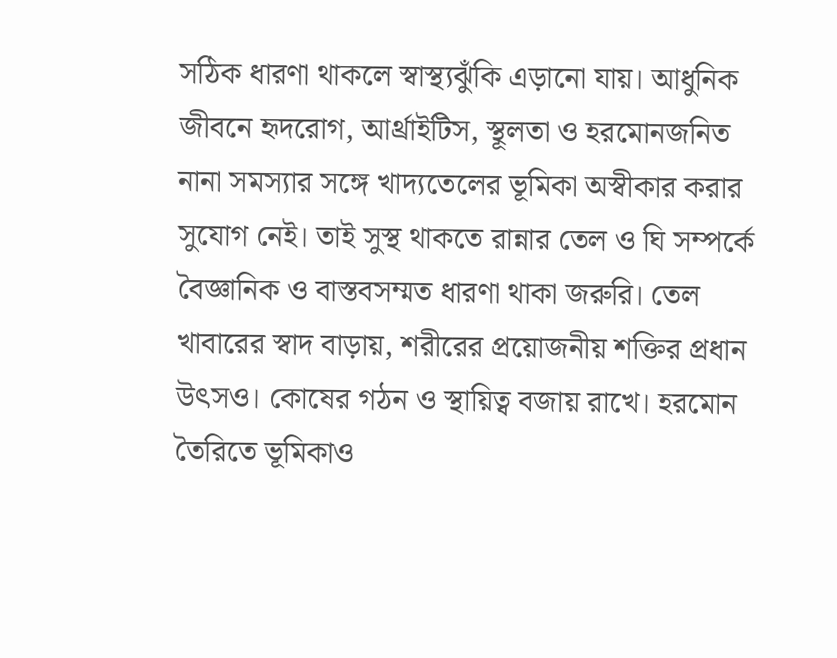সঠিক ধারণা থাকলে স্বাস্থ্যঝুঁকি এড়ানো যায়। আধুনিক জীবনে হৃদরোগ, আর্থ্রাইটিস, স্থূলতা ও হরমোনজনিত নানা সমস্যার সঙ্গে খাদ্যতেলের ভূমিকা অস্বীকার করার সুযোগ নেই। তাই সুস্থ থাকতে রান্নার তেল ও ঘি সম্পর্কে বৈজ্ঞানিক ও বাস্তবসম্মত ধারণা থাকা জরুরি। তেল খাবারের স্বাদ বাড়ায়, শরীরের প্রয়োজনীয় শক্তির প্রধান উৎসও। কোষের গঠন ও স্থায়িত্ব বজায় রাখে। হরমোন তৈরিতে ভূমিকাও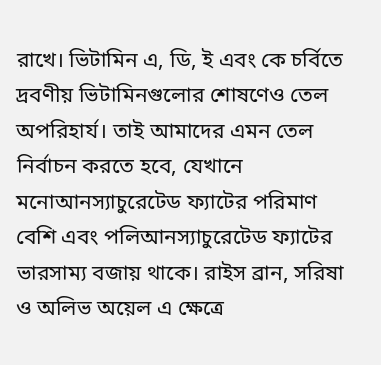রাখে। ভিটামিন এ, ডি, ই এবং কে চর্বিতে দ্রবণীয় ভিটামিনগুলোর শোষণেও তেল অপরিহার্য। তাই আমাদের এমন তেল নির্বাচন করতে হবে, যেখানে মনোআনস্যাচুরেটেড ফ্যাটের পরিমাণ বেশি এবং পলিআনস্যাচুরেটেড ফ্যাটের ভারসাম্য বজায় থাকে। রাইস ব্রান, সরিষা ও অলিভ অয়েল এ ক্ষেত্রে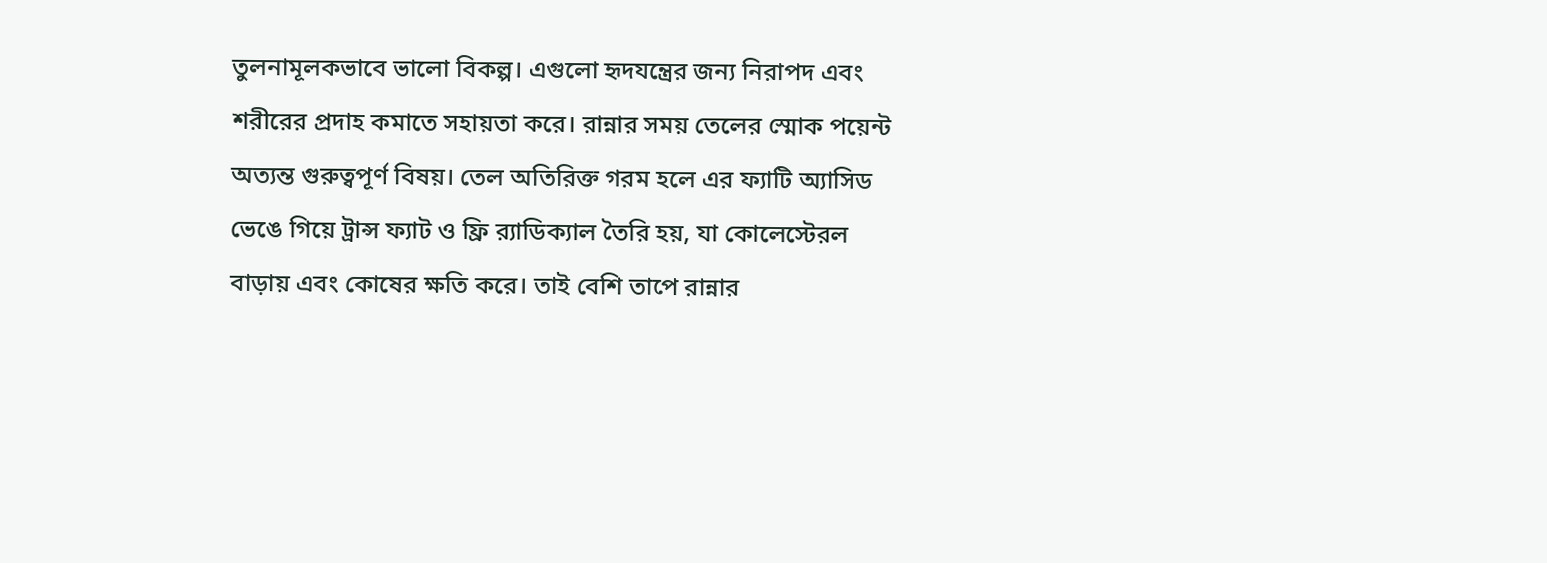তুলনামূলকভাবে ভালো বিকল্প। এগুলো হৃদযন্ত্রের জন্য নিরাপদ এবং শরীরের প্রদাহ কমাতে সহায়তা করে। রান্নার সময় তেলের স্মোক পয়েন্ট অত্যন্ত গুরুত্বপূর্ণ বিষয়। তেল অতিরিক্ত গরম হলে এর ফ্যাটি অ্যাসিড ভেঙে গিয়ে ট্রান্স ফ্যাট ও ফ্রি র‌্যাডিক্যাল তৈরি হয়, যা কোলেস্টেরল বাড়ায় এবং কোষের ক্ষতি করে। তাই বেশি তাপে রান্নার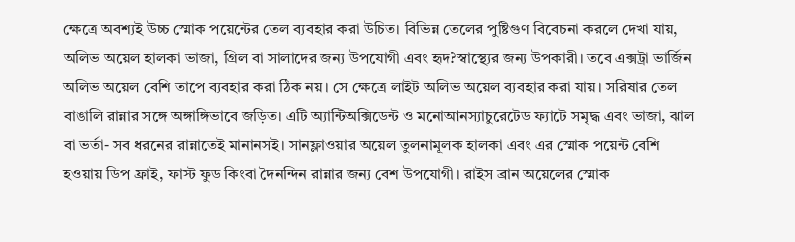ক্ষেত্রে অবশ্যই উচ্চ স্মোক পয়েন্টের তেল ব্যবহার করা উচিত। বিভিন্ন তেলের পুষ্টিগুণ বিবেচনা করলে দেখা যায়, অলিভ অয়েল হালকা ভাজা, গ্রিল বা সালাদের জন্য উপযোগী এবং হৃদ?স্বাস্থ্যের জন্য উপকারী। তবে এক্সট্রা ভার্জিন অলিভ অয়েল বেশি তাপে ব্যবহার করা ঠিক নয়। সে ক্ষেত্রে লাইট অলিভ অয়েল ব্যবহার করা যায়। সরিষার তেল বাঙালি রান্নার সঙ্গে অঙ্গাঙ্গিভাবে জড়িত। এটি অ্যান্টিঅক্সিডেন্ট ও মনোআনস্যাচুরেটেড ফ্যাটে সমৃদ্ধ এবং ভাজা, ঝাল বা ভর্তা- সব ধরনের রান্নাতেই মানানসই। সানফ্লাওয়ার অয়েল তুলনামূলক হালকা এবং এর স্মোক পয়েন্ট বেশি হওয়ায় ডিপ ফ্রাই, ফাস্ট ফুড কিংবা দৈনন্দিন রান্নার জন্য বেশ উপযোগী। রাইস ব্রান অয়েলের স্মোক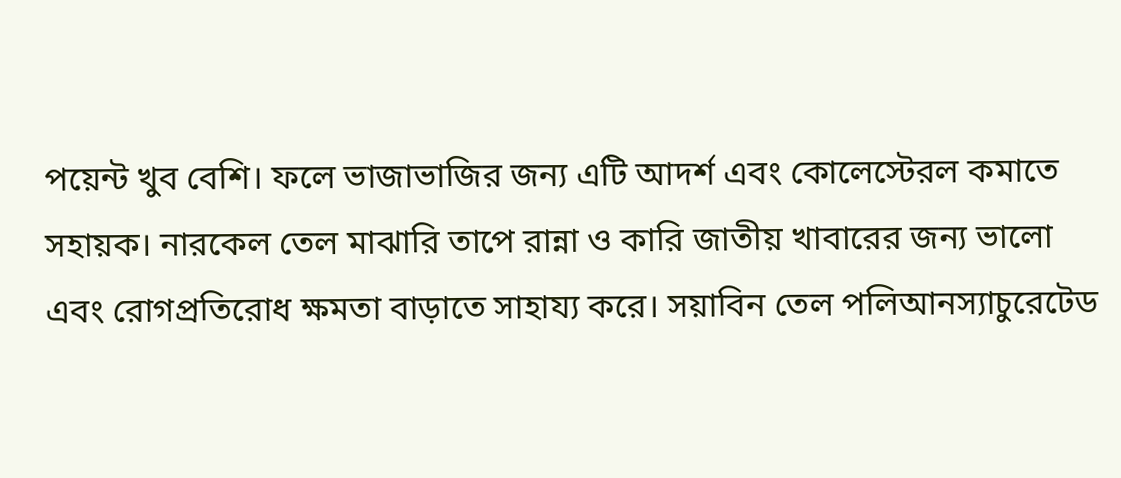পয়েন্ট খুব বেশি। ফলে ভাজাভাজির জন্য এটি আদর্শ এবং কোলেস্টেরল কমাতে সহায়ক। নারকেল তেল মাঝারি তাপে রান্না ও কারি জাতীয় খাবারের জন্য ভালো এবং রোগপ্রতিরোধ ক্ষমতা বাড়াতে সাহায্য করে। সয়াবিন তেল পলিআনস্যাচুরেটেড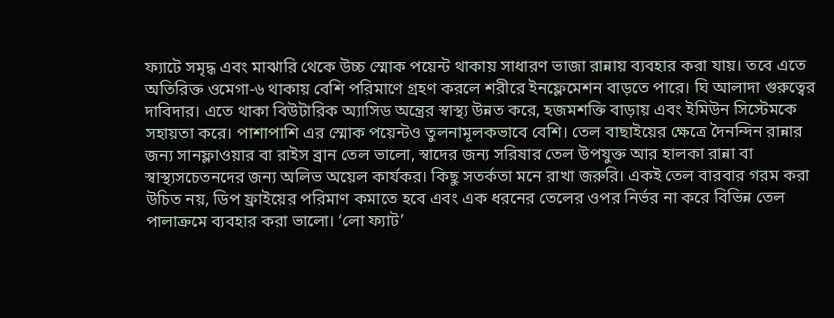ফ্যাটে সমৃদ্ধ এবং মাঝারি থেকে উচ্চ স্মোক পয়েন্ট থাকায় সাধারণ ভাজা রান্নায় ব্যবহার করা যায়। তবে এতে অতিরিক্ত ওমেগা-৬ থাকায় বেশি পরিমাণে গ্রহণ করলে শরীরে ইনফ্লেমেশন বাড়তে পারে। ঘি আলাদা গুরুত্বের দাবিদার। এতে থাকা বিউটারিক অ্যাসিড অন্ত্রের স্বাস্থ্য উন্নত করে, হজমশক্তি বাড়ায় এবং ইমিউন সিস্টেমকে সহায়তা করে। পাশাপাশি এর স্মোক পয়েন্টও তুলনামূলকভাবে বেশি। তেল বাছাইয়ের ক্ষেত্রে দৈনন্দিন রান্নার জন্য সানফ্লাওয়ার বা রাইস ব্রান তেল ভালো, স্বাদের জন্য সরিষার তেল উপযুক্ত আর হালকা রান্না বা স্বাস্থ্যসচেতনদের জন্য অলিভ অয়েল কার্যকর। কিছু সতর্কতা মনে রাখা জরুরি। একই তেল বারবার গরম করা উচিত নয়, ডিপ ফ্রাইয়ের পরিমাণ কমাতে হবে এবং এক ধরনের তেলের ওপর নির্ভর না করে বিভিন্ন তেল পালাক্রমে ব্যবহার করা ভালো। ‘লো ফ্যাট’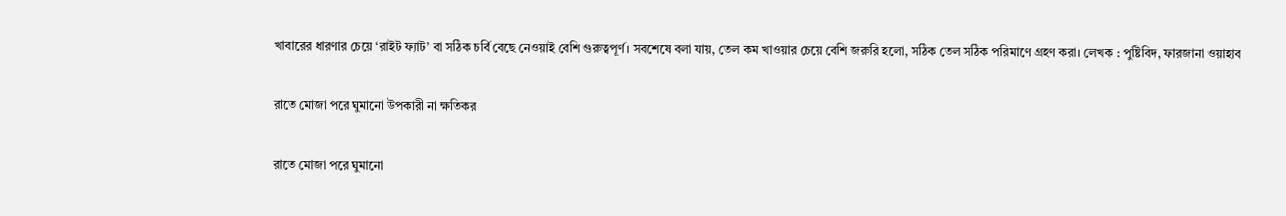খাবারের ধারণার চেয়ে ‘রাইট ফ্যাট’ বা সঠিক চর্বি বেছে নেওয়াই বেশি গুরুত্বপূর্ণ। সবশেষে বলা যায়, তেল কম খাওয়ার চেয়ে বেশি জরুরি হলো, সঠিক তেল সঠিক পরিমাণে গ্রহণ করা। লেখক : পুষ্টিবিদ, ফারজানা ওয়াহাব

রাতে মোজা পরে ঘুমানো উপকারী না ক্ষতিকর

রাতে মোজা পরে ঘুমানো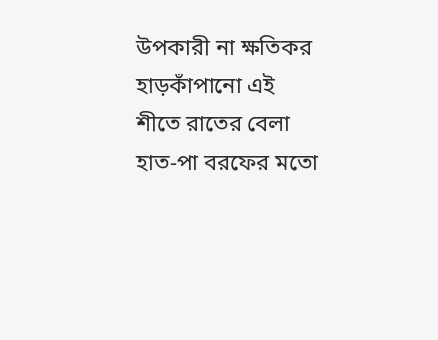উপকারী না ক্ষতিকর হাড়কাঁপানো এই শীতে রাতের বেলা হাত-পা বরফের মতো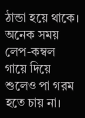ঠান্ডা হয়ে থাকে। অনেক সময় লেপ-কম্বল গায়ে দিয়ে শুলেও পা গরম হতে চায় না।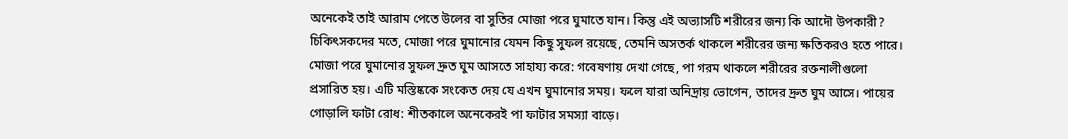অনেকেই তাই আরাম পেতে উলের বা সুতির মোজা পরে ঘুমাতে যান। কিন্তু এই অভ্যাসটি শরীরের জন্য কি আদৌ উপকারী? চিকিৎসকদের মতে, মোজা পরে ঘুমানোর যেমন কিছু সুফল রয়েছে, তেমনি অসতর্ক থাকলে শরীরের জন্য ক্ষতিকরও হতে পারে। মোজা পরে ঘুমানোর সুফল দ্রুত ঘুম আসতে সাহায্য করে: গবেষণায় দেখা গেছে, পা গরম থাকলে শরীরের রক্তনালীগুলো প্রসারিত হয়। এটি মস্তিষ্ককে সংকেত দেয় যে এখন ঘুমানোর সময়। ফলে যারা অনিদ্রায় ভোগেন, তাদের দ্রুত ঘুম আসে। পায়ের গোড়ালি ফাটা রোধ: শীতকালে অনেকেরই পা ফাটার সমস্যা বাড়ে।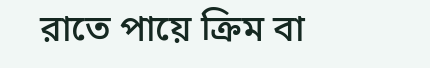রাতে পায়ে ক্রিম বা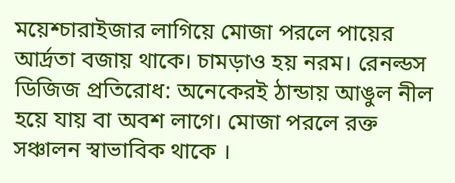ময়েশ্চারাইজার লাগিয়ে মোজা পরলে পায়ের আর্দ্রতা বজায় থাকে। চামড়াও হয় নরম। রেনল্ডস ডিজিজ প্রতিরোধ: অনেকেরই ঠান্ডায় আঙুল নীল হয়ে যায় বা অবশ লাগে। মোজা পরলে রক্ত সঞ্চালন স্বাভাবিক থাকে ।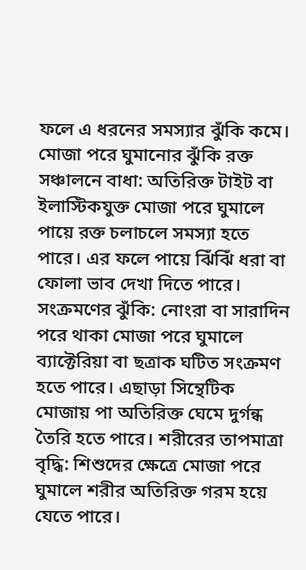ফলে এ ধরনের সমস্যার ঝুঁকি কমে। মোজা পরে ঘুমানোর ঝুঁকি রক্ত সঞ্চালনে বাধা: অতিরিক্ত টাইট বা ইলাস্টিকযুক্ত মোজা পরে ঘুমালে পায়ে রক্ত চলাচলে সমস্যা হতে পারে। এর ফলে পায়ে ঝিঁঝিঁ ধরা বা ফোলা ভাব দেখা দিতে পারে। সংক্রমণের ঝুঁকি: নোংরা বা সারাদিন পরে থাকা মোজা পরে ঘুমালে ব্যাক্টেরিয়া বা ছত্রাক ঘটিত সংক্রমণ হতে পারে। এছাড়া সিন্থেটিক মোজায় পা অতিরিক্ত ঘেমে দুর্গন্ধ তৈরি হতে পারে। শরীরের তাপমাত্রা বৃদ্ধি: শিশুদের ক্ষেত্রে মোজা পরে ঘুমালে শরীর অতিরিক্ত গরম হয়ে যেতে পারে।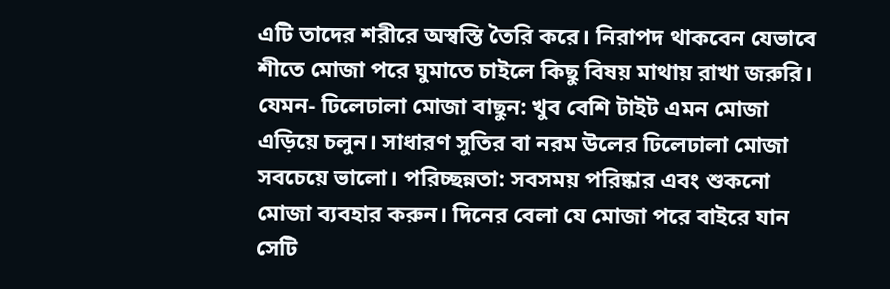এটি তাদের শরীরে অস্বস্তি তৈরি করে। নিরাপদ থাকবেন যেভাবে শীতে মোজা পরে ঘুমাতে চাইলে কিছু বিষয় মাথায় রাখা জরুরি। যেমন- ঢিলেঢালা মোজা বাছুন: খুব বেশি টাইট এমন মোজা এড়িয়ে চলুন। সাধারণ সুতির বা নরম উলের ঢিলেঢালা মোজা সবচেয়ে ভালো। পরিচ্ছন্নতা: সবসময় পরিষ্কার এবং শুকনো মোজা ব্যবহার করুন। দিনের বেলা যে মোজা পরে বাইরে যান সেটি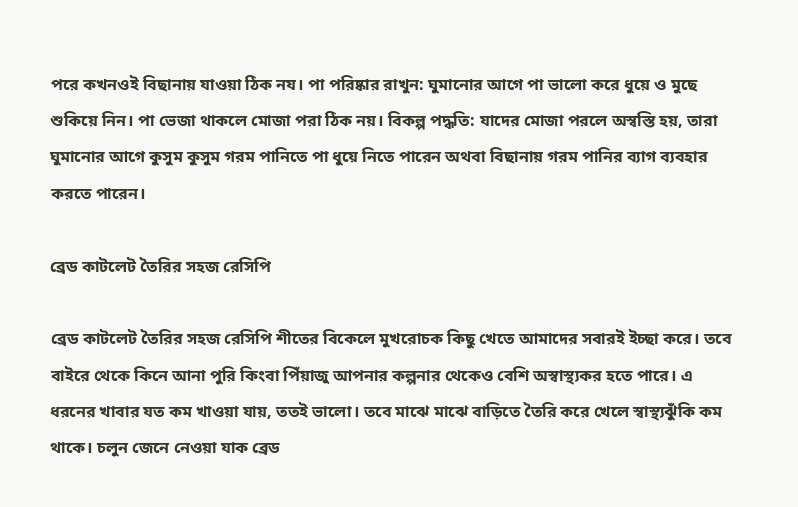পরে কখনওই বিছানায় যাওয়া ঠিক নয। পা পরিষ্কার রাখুন: ঘুমানোর আগে পা ভালো করে ধুয়ে ও মুছে শুকিয়ে নিন। পা ভেজা থাকলে মোজা পরা ঠিক নয়। বিকল্প পদ্ধতি: যাদের মোজা পরলে অস্বস্তি হয়, তারা ঘুমানোর আগে কুসুম কুসুম গরম পানিতে পা ধুয়ে নিতে পারেন অথবা বিছানায় গরম পানির ব্যাগ ব্যবহার করতে পারেন।

ব্রেড কাটলেট তৈরির সহজ রেসিপি

ব্রেড কাটলেট তৈরির সহজ রেসিপি শীতের বিকেলে মুখরোচক কিছু খেতে আমাদের সবারই ইচ্ছা করে। তবে বাইরে থেকে কিনে আনা পুরি কিংবা পিঁয়াজু আপনার কল্পনার থেকেও বেশি অস্বাস্থ্যকর হতে পারে। এ ধরনের খাবার যত কম খাওয়া যায়, ততই ভালো। তবে মাঝে মাঝে বাড়িতে তৈরি করে খেলে স্বাস্থ্যঝুঁকি কম থাকে। চলুন জেনে নেওয়া যাক ব্রেড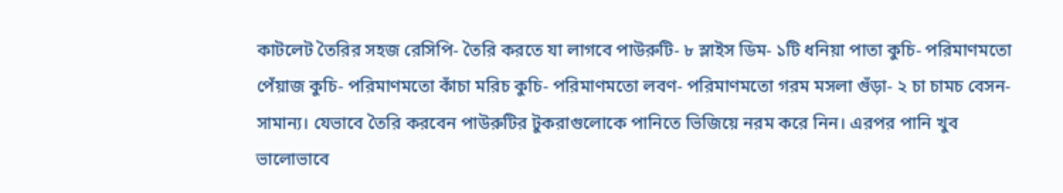কাটলেট তৈরির সহজ রেসিপি- তৈরি করতে যা লাগবে পাউরুটি- ৮ স্লাইস ডিম- ১টি ধনিয়া পাতা কুচি- পরিমাণমতো পেঁয়াজ কুচি- পরিমাণমতো কাঁচা মরিচ কুচি- পরিমাণমতো লবণ- পরিমাণমতো গরম মসলা গুঁড়া- ২ চা চামচ বেসন- সামান্য। যেভাবে তৈরি করবেন পাউরুটির টুকরাগুলোকে পানিতে ভিজিয়ে নরম করে নিন। এরপর পানি খুব ভালোভাবে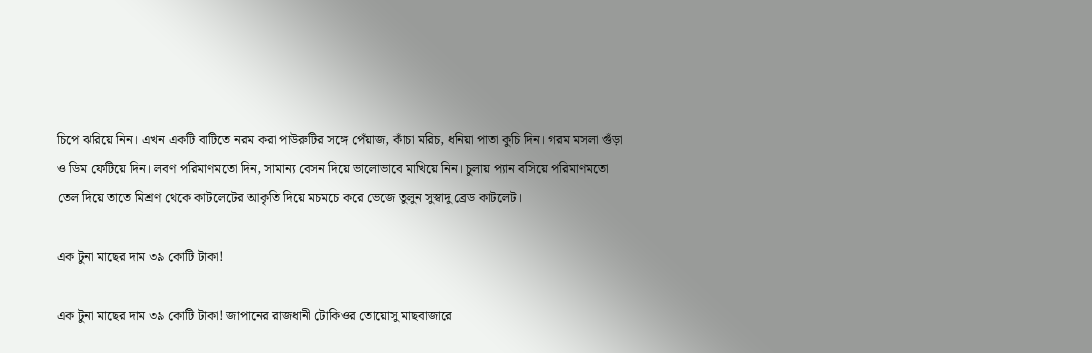চিপে ঝরিয়ে নিন। এখন একটি বাটিতে নরম করা পাউরুটির সঙ্গে পেঁয়াজ, কাঁচা মরিচ, ধনিয়া পাতা কুচি দিন। গরম মসলা গুঁড়া ও ডিম ফেটিয়ে দিন। লবণ পরিমাণমতো দিন, সামান্য বেসন দিয়ে ভালোভাবে মাখিয়ে নিন। চুলায় প্যান বসিয়ে পরিমাণমতো তেল দিয়ে তাতে মিশ্রণ থেকে কাটলেটের আকৃতি দিয়ে মচমচে করে ভেজে তুলুন সুস্বাদু ব্রেড কাটলেট।

এক টুনা মাছের দাম ৩৯ কোটি টাকা!

এক টুনা মাছের দাম ৩৯ কোটি টাকা! জাপানের রাজধানী টোকিওর তোয়োসু মাছবাজারে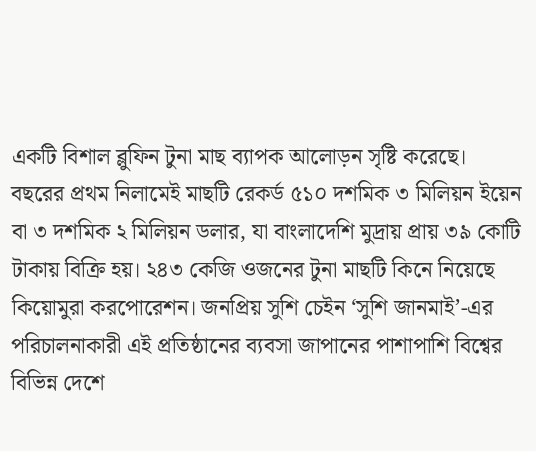একটি বিশাল ব্লুফিন টুনা মাছ ব্যাপক আলোড়ন সৃষ্টি করেছে। বছরের প্রথম নিলামেই মাছটি রেকর্ড ৫১০ দশমিক ৩ মিলিয়ন ইয়েন বা ৩ দশমিক ২ মিলিয়ন ডলার, যা বাংলাদেশি মুদ্রায় প্রায় ৩৯ কোটি টাকায় বিক্রি হয়। ২৪৩ কেজি ওজনের টুনা মাছটি কিনে নিয়েছে কিয়োমুরা করপোরেশন। জনপ্রিয় সুশি চেইন ‘সুশি জানমাই’-এর পরিচালনাকারী এই প্রতিষ্ঠানের ব্যবসা জাপানের পাশাপাশি বিশ্বের বিভিন্ন দেশে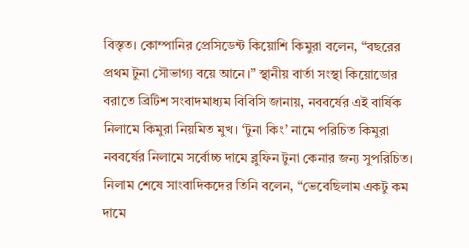বিস্তৃত। কোম্পানির প্রেসিডেন্ট কিয়োশি কিমুরা বলেন, “বছরের প্রথম টুনা সৌভাগ্য বয়ে আনে।” স্থানীয় বার্তা সংস্থা কিয়োডোর বরাতে ব্রিটিশ সংবাদমাধ্যম বিবিসি জানায়, নববর্ষের এই বার্ষিক নিলামে কিমুরা নিয়মিত মুখ। ‘টুনা কিং’ নামে পরিচিত কিমুরা নববর্ষের নিলামে সর্বোচ্চ দামে ব্লুফিন টুনা কেনার জন্য সুপরিচিত। নিলাম শেষে সাংবাদিকদের তিনি বলেন, “ভেবেছিলাম একটু কম দামে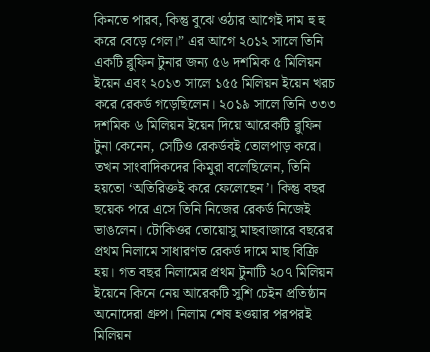কিনতে পারব, কিন্তু বুঝে ওঠার আগেই দাম হু হু করে বেড়ে গেল।” এর আগে ২০১২ সালে তিনি একটি ব্লুফিন টুনার জন্য ৫৬ দশমিক ৫ মিলিয়ন ইয়েন এবং ২০১৩ সালে ১৫৫ মিলিয়ন ইয়েন খরচ করে রেকর্ড গড়েছিলেন। ২০১৯ সালে তিনি ৩৩৩ দশমিক ৬ মিলিয়ন ইয়েন দিয়ে আরেকটি ব্লুফিন টুনা কেনেন, সেটিও রেকর্ডবই তোলপাড় করে। তখন সাংবাদিকদের কিমুরা বলেছিলেন, তিনি হয়তো ‘অতিরিক্তই করে ফেলেছেন’। কিন্তু বছর ছয়েক পরে এসে তিনি নিজের রেকর্ড নিজেই ভাঙলেন। টোকিওর তোয়োসু মাছবাজারে বছরের প্রথম নিলামে সাধারণত রেকর্ড দামে মাছ বিক্রি হয়। গত বছর নিলামের প্রথম টুনাটি ২০৭ মিলিয়ন ইয়েনে কিনে নেয় আরেকটি সুশি চেইন প্রতিষ্ঠান অনোদেরা গ্রুপ। নিলাম শেষ হওয়ার পরপরই মিলিয়ন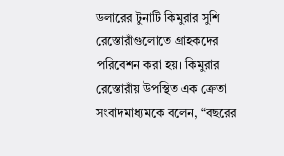ডলারের টুনাটি কিমুরার সুশি রেস্তোরাঁগুলোতে গ্রাহকদের পরিবেশন করা হয়। কিমুরার রেস্তোরাঁয় উপস্থিত এক ক্রেতা সংবাদমাধ্যমকে বলেন, “বছরের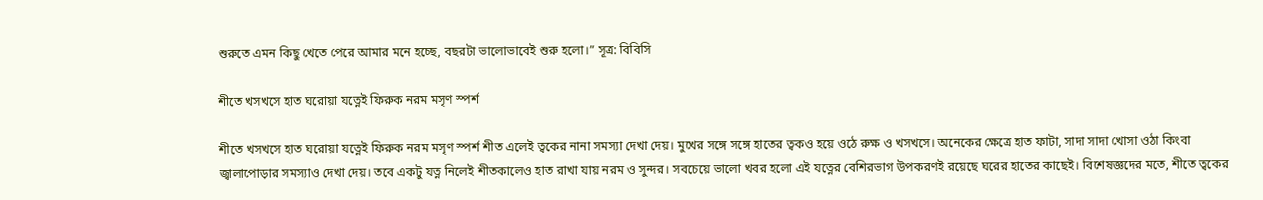শুরুতে এমন কিছু খেতে পেরে আমার মনে হচ্ছে, বছরটা ভালোভাবেই শুরু হলো।” সূত্র: বিবিসি

শীতে খসখসে হাত ঘরোয়া যত্নেই ফিরুক নরম মসৃণ স্পর্শ

শীতে খসখসে হাত ঘরোয়া যত্নেই ফিরুক নরম মসৃণ স্পর্শ শীত এলেই ত্বকের নানা সমস্যা দেখা দেয়। মুখের সঙ্গে সঙ্গে হাতের ত্বকও হয়ে ওঠে রুক্ষ ও খসখসে। অনেকের ক্ষেত্রে হাত ফাটা, সাদা সাদা খোসা ওঠা কিংবা জ্বালাপোড়ার সমস্যাও দেখা দেয়। তবে একটু যত্ন নিলেই শীতকালেও হাত রাখা যায় নরম ও সুন্দর। সবচেয়ে ভালো খবর হলো এই যত্নের বেশিরভাগ উপকরণই রয়েছে ঘরের হাতের কাছেই। বিশেষজ্ঞদের মতে, শীতে ত্বকের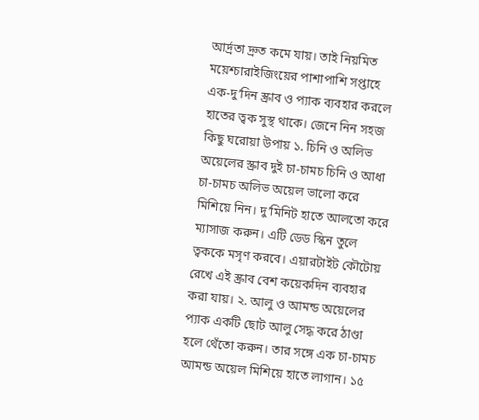আর্দ্রতা দ্রুত কমে যায়। তাই নিয়মিত ময়েশ্চারাইজিংয়ের পাশাপাশি সপ্তাহে এক-দু’দিন স্ক্রাব ও প্যাক ব্যবহার করলে হাতের ত্বক সুস্থ থাকে। জেনে নিন সহজ কিছু ঘরোয়া উপায় ১. চিনি ও অলিভ অয়েলের স্ক্রাব দুই চা-চামচ চিনি ও আধা চা-চামচ অলিভ অয়েল ভালো করে মিশিয়ে নিন। দু’মিনিট হাতে আলতো করে ম্যাসাজ করুন। এটি ডেড স্কিন তুলে ত্বককে মসৃণ করবে। এয়ারটাইট কৌটোয় রেখে এই স্ক্রাব বেশ কয়েকদিন ব্যবহার করা যায়। ২. আলু ও আমন্ড অয়েলের প্যাক একটি ছোট আলু সেদ্ধ করে ঠাণ্ডা হলে থেঁতো করুন। তার সঙ্গে এক চা-চামচ আমন্ড অয়েল মিশিয়ে হাতে লাগান। ১৫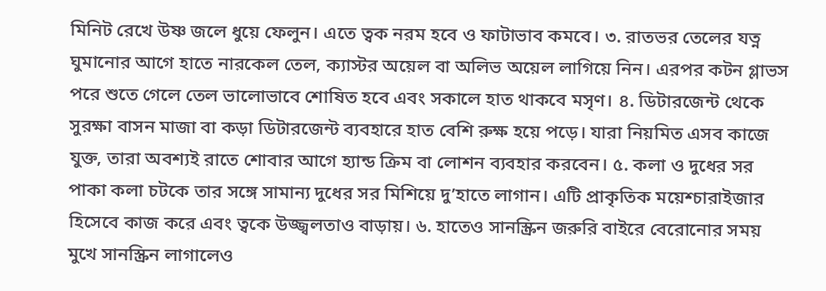মিনিট রেখে উষ্ণ জলে ধুয়ে ফেলুন। এতে ত্বক নরম হবে ও ফাটাভাব কমবে। ৩. রাতভর তেলের যত্ন ঘুমানোর আগে হাতে নারকেল তেল, ক্যাস্টর অয়েল বা অলিভ অয়েল লাগিয়ে নিন। এরপর কটন গ্লাভস পরে শুতে গেলে তেল ভালোভাবে শোষিত হবে এবং সকালে হাত থাকবে মসৃণ। ৪. ডিটারজেন্ট থেকে সুরক্ষা বাসন মাজা বা কড়া ডিটারজেন্ট ব্যবহারে হাত বেশি রুক্ষ হয়ে পড়ে। যারা নিয়মিত এসব কাজে যুক্ত, তারা অবশ্যই রাতে শোবার আগে হ্যান্ড ক্রিম বা লোশন ব্যবহার করবেন। ৫. কলা ও দুধের সর পাকা কলা চটকে তার সঙ্গে সামান্য দুধের সর মিশিয়ে দু’হাতে লাগান। এটি প্রাকৃতিক ময়েশ্চারাইজার হিসেবে কাজ করে এবং ত্বকে উজ্জ্বলতাও বাড়ায়। ৬. হাতেও সানস্ক্রিন জরুরি বাইরে বেরোনোর সময় মুখে সানস্ক্রিন লাগালেও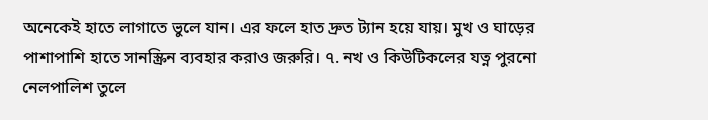অনেকেই হাতে লাগাতে ভুলে যান। এর ফলে হাত দ্রুত ট্যান হয়ে যায়। মুখ ও ঘাড়ের পাশাপাশি হাতে সানস্ক্রিন ব্যবহার করাও জরুরি। ৭. নখ ও কিউটিকলের যত্ন পুরনো নেলপালিশ তুলে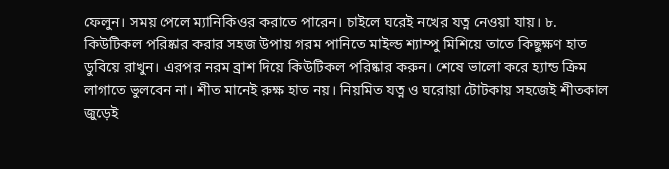ফেলুন। সময় পেলে ম্যানিকিওর করাতে পারেন। চাইলে ঘরেই নখের যত্ন নেওয়া যায়। ৮. কিউটিকল পরিষ্কার করার সহজ উপায় গরম পানিতে মাইল্ড শ্যাম্পু মিশিয়ে তাতে কিছুক্ষণ হাত ডুবিয়ে রাখুন। এরপর নরম ব্রাশ দিয়ে কিউটিকল পরিষ্কার করুন। শেষে ভালো করে হ্যান্ড ক্রিম লাগাতে ভুলবেন না। শীত মানেই রুক্ষ হাত নয়। নিয়মিত যত্ন ও ঘরোয়া টোটকায় সহজেই শীতকাল জুড়েই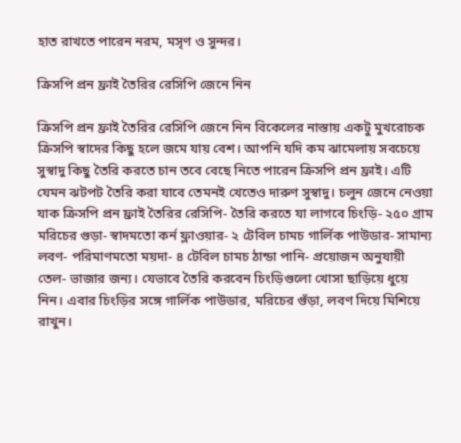হাত রাখতে পারেন নরম, মসৃণ ও সুন্দর।

ক্রিসপি প্রন ফ্রাই তৈরির রেসিপি জেনে নিন

ক্রিসপি প্রন ফ্রাই তৈরির রেসিপি জেনে নিন বিকেলের নাস্তায় একটু মুখরোচক ক্রিসপি স্বাদের কিছু হলে জমে যায় বেশ। আপনি যদি কম ঝামেলায় সবচেয়ে সুস্বাদু কিছু তৈরি করতে চান তবে বেছে নিতে পারেন ক্রিসপি প্রন ফ্রাই। এটি যেমন ঝটপট তৈরি করা যাবে তেমনই খেতেও দারুণ সুস্বাদু। চলুন জেনে নেওয়া যাক ক্রিসপি প্রন ফ্রাই তৈরির রেসিপি- তৈরি করতে যা লাগবে চিংড়ি- ২৫০ গ্রাম মরিচের গুড়া- স্বাদমতো কর্ন ফ্লাওয়ার- ২ টেবিল চামচ গার্লিক পাউডার- সামান্য লবণ- পরিমাণমতো ময়দা- ৪ টেবিল চামচ ঠান্ডা পানি- প্রয়োজন অনুযায়ী তেল- ভাজার জন্য। যেভাবে তৈরি করবেন চিংড়িগুলো খোসা ছাড়িয়ে ধুয়ে নিন। এবার চিংড়ির সঙ্গে গার্লিক পাউডার, মরিচের গুঁড়া, লবণ দিয়ে মিশিয়ে রাখুন।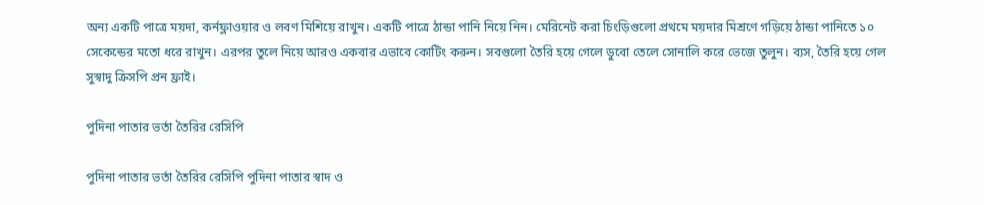অন্য একটি পাত্রে ময়দা, কর্নফ্লাওয়ার ও লবণ মিশিয়ে রাখুন। একটি পাত্রে ঠান্ডা পানি নিয়ে নিন। মেরিনেট করা চিংড়িগুলো প্রথমে ময়দার মিশ্রণে গড়িয়ে ঠান্ডা পানিতে ১০ সেকেন্ডের মতো ধরে রাখুন। এরপর তুলে নিয়ে আরও একবার এভাবে কোটিং করুন। সবগুলো তৈরি হয়ে গেলে ডুবো তেলে সোনালি করে ভেজে তুলুন। ব্যস, তৈরি হয়ে গেল সুস্বাদু ক্রিসপি প্রন ফ্রাই।

পুদিনা পাতার ভর্তা তৈরির রেসিপি

পুদিনা পাতার ভর্তা তৈরির রেসিপি পুদিনা পাতার স্বাদ ও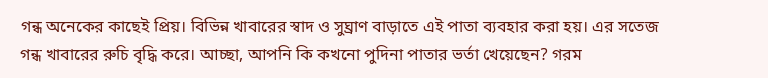গন্ধ অনেকের কাছেই প্রিয়। বিভিন্ন খাবারের স্বাদ ও সুঘ্রাণ বাড়াতে এই পাতা ব্যবহার করা হয়। এর সতেজ গন্ধ খাবারের রুচি বৃদ্ধি করে। আচ্ছা, আপনি কি কখনো পুদিনা পাতার ভর্তা খেয়েছেন? গরম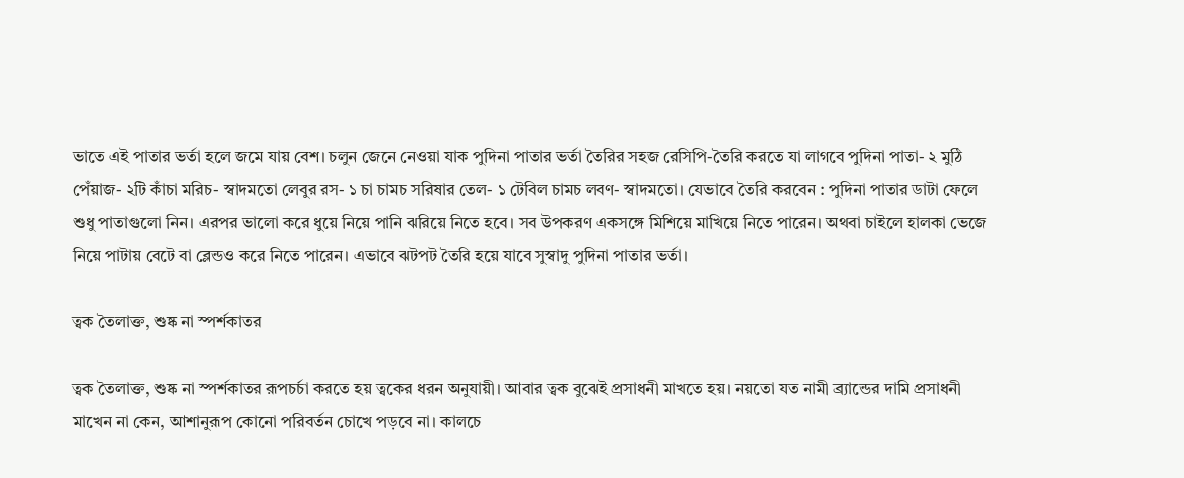ভাতে এই পাতার ভর্তা হলে জমে যায় বেশ। চলুন জেনে নেওয়া যাক পুদিনা পাতার ভর্তা তৈরির সহজ রেসিপি-তৈরি করতে যা লাগবে পুদিনা পাতা- ২ মুঠি পেঁয়াজ- ২টি কাঁচা মরিচ- স্বাদমতো লেবুর রস- ১ চা চামচ সরিষার তেল- ১ টেবিল চামচ লবণ- স্বাদমতো। যেভাবে তৈরি করবেন : পুদিনা পাতার ডাটা ফেলে শুধু পাতাগুলো নিন। এরপর ভালো করে ধুয়ে নিয়ে পানি ঝরিয়ে নিতে হবে। সব উপকরণ একসঙ্গে মিশিয়ে মাখিয়ে নিতে পারেন। অথবা চাইলে হালকা ভেজে নিয়ে পাটায় বেটে বা ব্লেন্ডও করে নিতে পারেন। এভাবে ঝটপট তৈরি হয়ে যাবে সুস্বাদু পুদিনা পাতার ভর্তা।

ত্বক তৈলাক্ত, শুষ্ক না স্পর্শকাতর

ত্বক তৈলাক্ত, শুষ্ক না স্পর্শকাতর রূপচর্চা করতে হয় ত্বকের ধরন অনুযায়ী। আবার ত্বক বুঝেই প্রসাধনী মাখতে হয়। নয়তো যত নামী ব্র্যান্ডের দামি প্রসাধনী মাখেন না কেন, আশানুরূপ কোনো পরিবর্তন চোখে পড়বে না। কালচে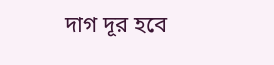দাগ দূর হবে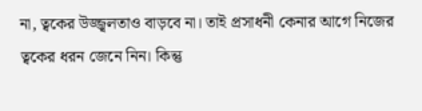না, ত্বকের উজ্জ্বলতাও বাড়বে না। তাই প্রসাধনী কেনার আগে নিজের ত্বকের ধরন জেনে নিন। কিন্তু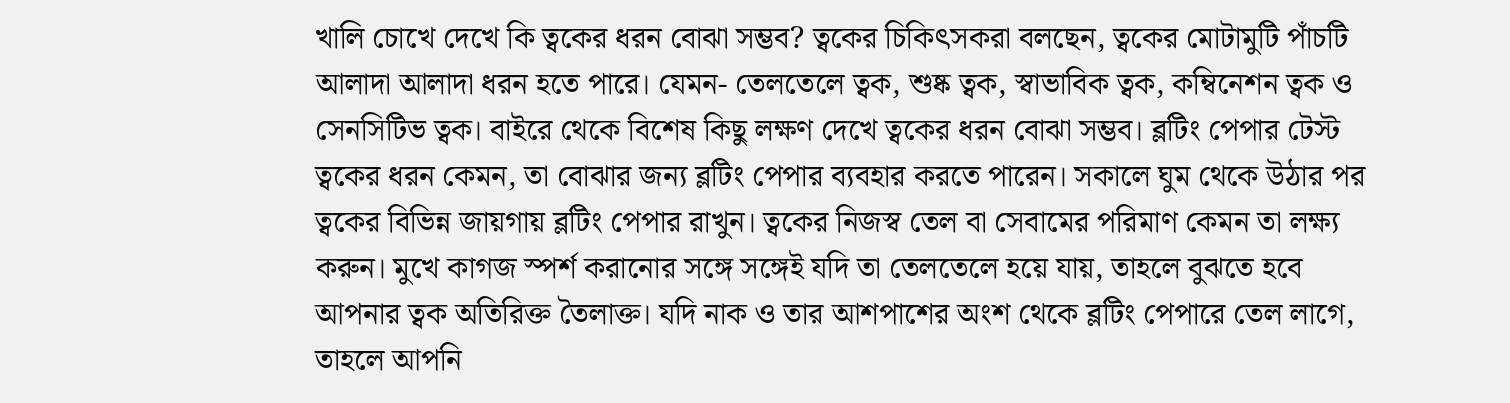খালি চোখে দেখে কি ত্বকের ধরন বোঝা সম্ভব? ত্বকের চিকিৎসকরা বলছেন, ত্বকের মোটামুটি পাঁচটি আলাদা আলাদা ধরন হতে পারে। যেমন- তেলতেলে ত্বক, শুষ্ক ত্বক, স্বাভাবিক ত্বক, কম্বিনেশন ত্বক ও সেনসিটিভ ত্বক। বাইরে থেকে বিশেষ কিছু লক্ষণ দেখে ত্বকের ধরন বোঝা সম্ভব। ব্লটিং পেপার টেস্ট ত্বকের ধরন কেমন, তা বোঝার জন্য ব্লটিং পেপার ব্যবহার করতে পারেন। সকালে ঘুম থেকে উঠার পর ত্বকের বিভিন্ন জায়গায় ব্লটিং পেপার রাখুন। ত্বকের নিজস্ব তেল বা সেবামের পরিমাণ কেমন তা লক্ষ্য করুন। মুখে কাগজ স্পর্শ করানোর সঙ্গে সঙ্গেই যদি তা তেলতেলে হয়ে যায়, তাহলে বুঝতে হবে আপনার ত্বক অতিরিক্ত তৈলাক্ত। যদি নাক ও তার আশপাশের অংশ থেকে ব্লটিং পেপারে তেল লাগে, তাহলে আপনি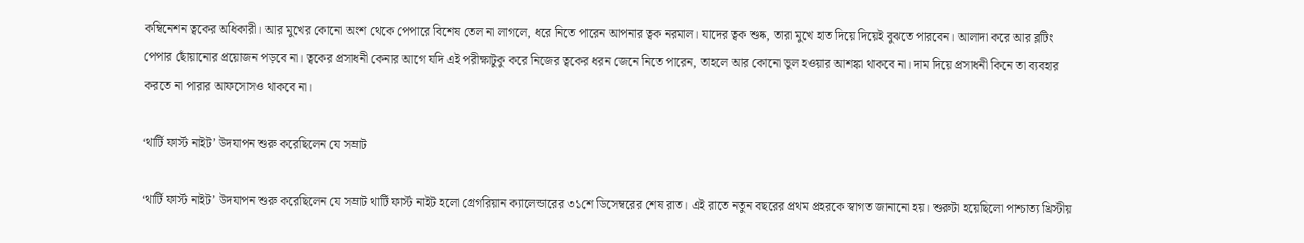কম্বিনেশন ত্বকের অধিকারী। আর মুখের কোনো অংশ থেকে পেপারে বিশেষ তেল না লাগলে, ধরে নিতে পারেন আপনার ত্বক নরমাল। যাদের ত্বক শুষ্ক, তারা মুখে হাত দিয়ে দিয়েই বুঝতে পারবেন। আলাদা করে আর ব্লটিং পেপার ছোঁয়ানোর প্রয়োজন পড়বে না। ত্বকের প্রসাধনী কেনার আগে যদি এই পরীক্ষাটুকু করে নিজের ত্বকের ধরন জেনে নিতে পারেন, তাহলে আর কোনো ভুল হওয়ার আশঙ্কা থাকবে না। দাম দিয়ে প্রসাধনী কিনে তা ব্যবহার করতে না পারার আফসোসও থাকবে না।

‘থার্টি ফার্স্ট নাইট’ উদযাপন শুরু করেছিলেন যে সম্রাট

‘থার্টি ফার্স্ট নাইট’ উদযাপন শুরু করেছিলেন যে সম্রাট থার্টি ফার্স্ট নাইট হলো গ্রেগরিয়ান ক্যালেন্ডারের ৩১শে ডিসেম্বরের শেষ রাত। এই রাতে নতুন বছরের প্রথম প্রহরকে স্বাগত জানানো হয়। শুরুটা হয়েছিলো পাশ্চাত্য খ্রিস্টীয়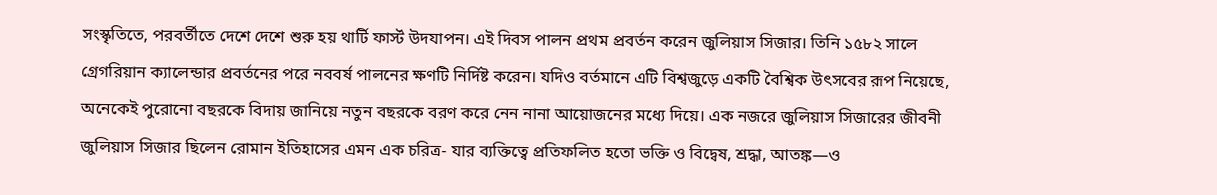সংস্কৃতিতে, পরবর্তীতে দেশে দেশে শুরু হয় থার্টি ফার্স্ট উদযাপন। এই দিবস পালন প্রথম প্রবর্তন করেন জুলিয়াস সিজার। তিনি ১৫৮২ সালে গ্রেগরিয়ান ক্যালেন্ডার প্রবর্তনের পরে নববর্ষ পালনের ক্ষণটি নির্দিষ্ট করেন। যদিও বর্তমানে এটি বিশ্বজুড়ে একটি বৈশ্বিক উৎসবের রূপ নিয়েছে, অনেকেই পুরোনো বছরকে বিদায় জানিয়ে নতুন বছরকে বরণ করে নেন নানা আয়োজনের মধ্যে দিয়ে। এক নজরে জুলিয়াস সিজারের জীবনী জুলিয়াস সিজার ছিলেন রোমান ইতিহাসের এমন এক চরিত্র- যার ব্যক্তিত্বে প্রতিফলিত হতো ভক্তি ও বিদ্বেষ, শ্রদ্ধা, আতঙ্ক—ও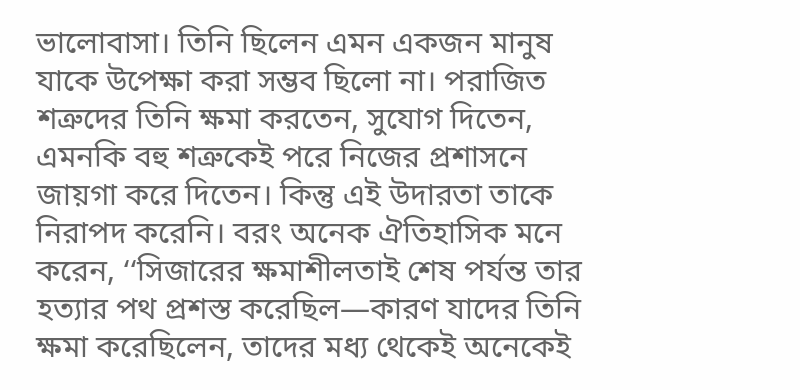ভালোবাসা। তিনি ছিলেন এমন একজন মানুষ যাকে উপেক্ষা করা সম্ভব ছিলো না। পরাজিত শত্রুদের তিনি ক্ষমা করতেন, সুযোগ দিতেন, এমনকি বহু শত্রুকেই পরে নিজের প্রশাসনে জায়গা করে দিতেন। কিন্তু এই উদারতা তাকে নিরাপদ করেনি। বরং অনেক ঐতিহাসিক মনে করেন, ‘‘সিজারের ক্ষমাশীলতাই শেষ পর্যন্ত তার হত্যার পথ প্রশস্ত করেছিল—কারণ যাদের তিনি ক্ষমা করেছিলেন, তাদের মধ্য থেকেই অনেকেই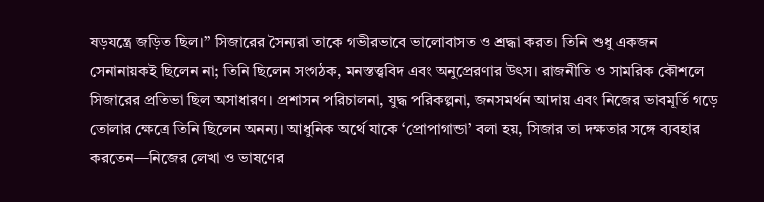ষড়যন্ত্রে জড়িত ছিল।’’ সিজারের সৈন্যরা তাকে গভীরভাবে ভালোবাসত ও শ্রদ্ধা করত। তিনি শুধু একজন সেনানায়কই ছিলেন না; তিনি ছিলেন সংগঠক, মনস্তত্ত্ববিদ এবং অনুপ্রেরণার উৎস। রাজনীতি ও সামরিক কৌশলে সিজারের প্রতিভা ছিল অসাধারণ। প্রশাসন পরিচালনা, যুদ্ধ পরিকল্পনা, জনসমর্থন আদায় এবং নিজের ভাবমূর্তি গড়ে তোলার ক্ষেত্রে তিনি ছিলেন অনন্য। আধুনিক অর্থে যাকে ‘প্রোপাগান্ডা’ বলা হয়, সিজার তা দক্ষতার সঙ্গে ব্যবহার করতেন—নিজের লেখা ও ভাষণের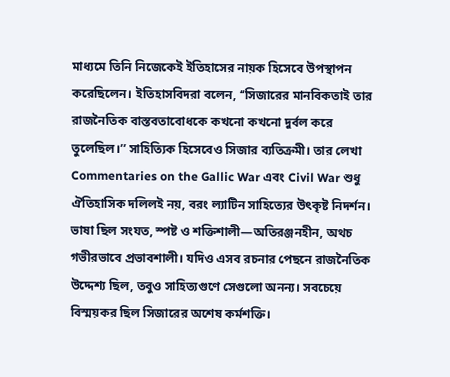মাধ্যমে তিনি নিজেকেই ইতিহাসের নায়ক হিসেবে উপস্থাপন করেছিলেন। ইতিহাসবিদরা বলেন, ‘‘সিজারের মানবিকতাই তার রাজনৈতিক বাস্তবতাবোধকে কখনো কখনো দুর্বল করে তুলেছিল।’’ সাহিত্যিক হিসেবেও সিজার ব্যতিক্রমী। তার লেখা Commentaries on the Gallic War এবং Civil War শুধু ঐতিহাসিক দলিলই নয়, বরং ল্যাটিন সাহিত্যের উৎকৃষ্ট নিদর্শন। ভাষা ছিল সংযত, স্পষ্ট ও শক্তিশালী—অতিরঞ্জনহীন, অথচ গভীরভাবে প্রভাবশালী। যদিও এসব রচনার পেছনে রাজনৈতিক উদ্দেশ্য ছিল, তবুও সাহিত্যগুণে সেগুলো অনন্য। সবচেয়ে বিস্ময়কর ছিল সিজারের অশেষ কর্মশক্তি।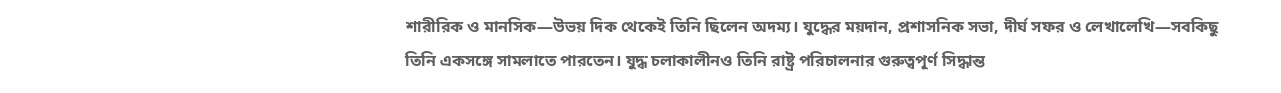শারীরিক ও মানসিক—উভয় দিক থেকেই তিনি ছিলেন অদম্য। যুদ্ধের ময়দান, প্রশাসনিক সভা, দীর্ঘ সফর ও লেখালেখি—সবকিছু তিনি একসঙ্গে সামলাতে পারতেন। যুদ্ধ চলাকালীনও তিনি রাষ্ট্র পরিচালনার গুরুত্বপূর্ণ সিদ্ধান্ত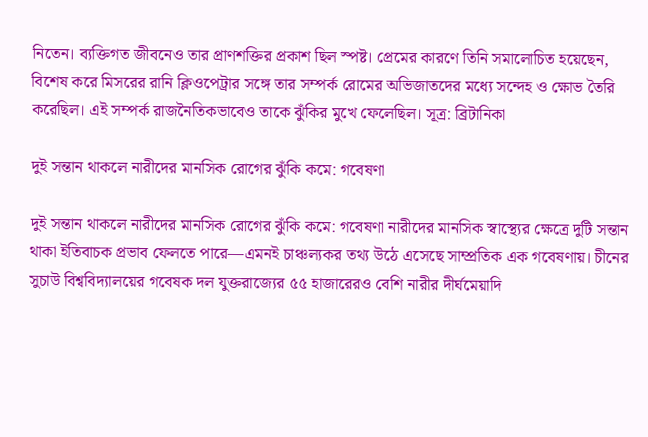নিতেন। ব্যক্তিগত জীবনেও তার প্রাণশক্তির প্রকাশ ছিল স্পষ্ট। প্রেমের কারণে তিনি সমালোচিত হয়েছেন, বিশেষ করে মিসরের রানি ক্লিওপেট্রার সঙ্গে তার সম্পর্ক রোমের অভিজাতদের মধ্যে সন্দেহ ও ক্ষোভ তৈরি করেছিল। এই সম্পর্ক রাজনৈতিকভাবেও তাকে ঝুঁকির মুখে ফেলেছিল। সূত্র: ব্রিটানিকা

দুই সন্তান থাকলে নারীদের মানসিক রোগের ঝুঁকি কমে: গবেষণা

দুই সন্তান থাকলে নারীদের মানসিক রোগের ঝুঁকি কমে: গবেষণা নারীদের মানসিক স্বাস্থ্যের ক্ষেত্রে দুটি সন্তান থাকা ইতিবাচক প্রভাব ফেলতে পারে—এমনই চাঞ্চল্যকর তথ্য উঠে এসেছে সাম্প্রতিক এক গবেষণায়। চীনের সুচাউ বিশ্ববিদ্যালয়ের গবেষক দল যুক্তরাজ্যের ৫৫ হাজারেরও বেশি নারীর দীর্ঘমেয়াদি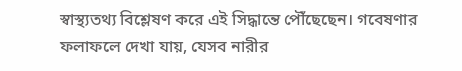স্বাস্থ্যতথ্য বিশ্লেষণ করে এই সিদ্ধান্তে পৌঁছেছেন। গবেষণার ফলাফলে দেখা যায়, যেসব নারীর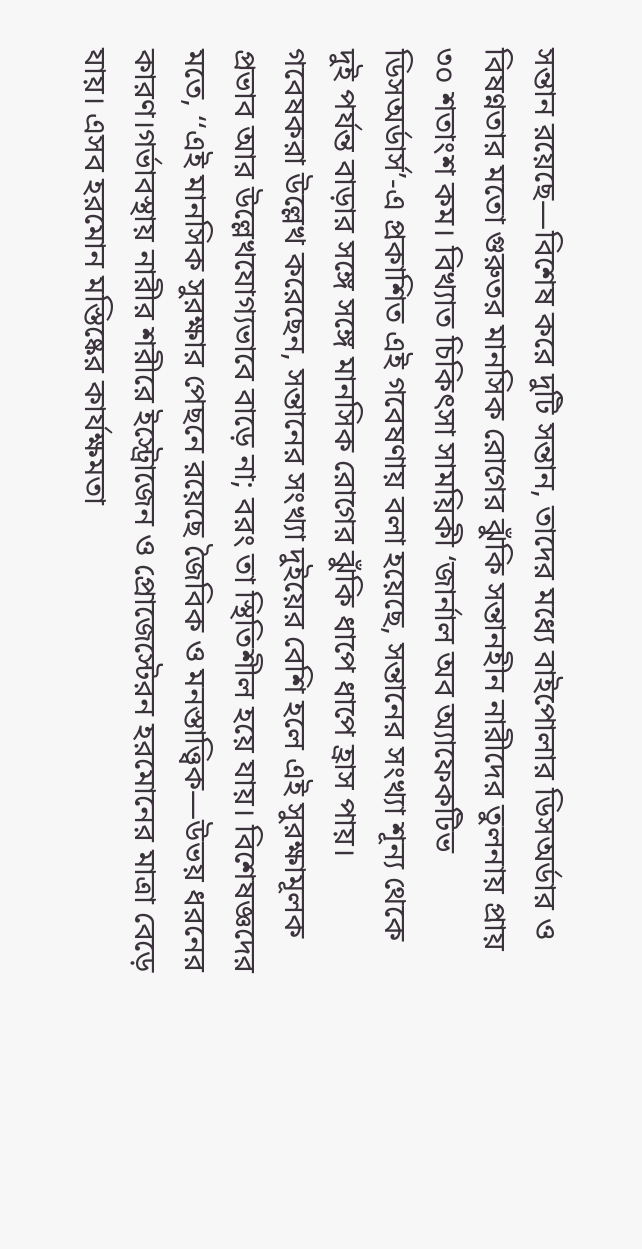সন্তান রয়েছে—বিশেষ করে দুটি সন্তান, তাদের মধ্যে বাইপোলার ডিসঅর্ডার ও বিষণ্নতার মতো গুরুতর মানসিক রোগের ঝুঁকি সন্তানহীন নারীদের তুলনায় প্রায় ৩০ শতাংশ কম। বিখ্যাত চিকিৎসা সাময়িকী ‘জার্নাল অব অ্যাফেকটিভ ডিসঅর্ডার্স’-এ প্রকাশিত এই গবেষণায় বলা হয়েছে, সন্তানের সংখ্যা শূন্য থেকে দুই পর্যন্ত বাড়ার সঙ্গে সঙ্গে মানসিক রোগের ঝুঁকি ধাপে ধাপে হ্রাস পায়। গবেষকরা উল্লেখ করেছেন, সন্তানের সংখ্যা দুইয়ের বেশি হলে এই সুরক্ষামূলক প্রভাব আর উল্লেখযোগ্যভাবে বাড়ে না; বরং তা স্থিতিশীল হয়ে যায়। বিশেষজ্ঞদের মতে, ‘‘এই মানসিক সুরক্ষার পেছনে রয়েছে জৈবিক ও মনস্তাত্ত্বিক—উভয় ধরনের কারণ।গর্ভাবস্থায় নারীর শরীরে ইস্ট্রোজেন ও প্রোজেস্টেরন হরমোনের মাত্রা বেড়ে যায়। এসব হরমোন মস্তিষ্কের কার্যক্ষমতা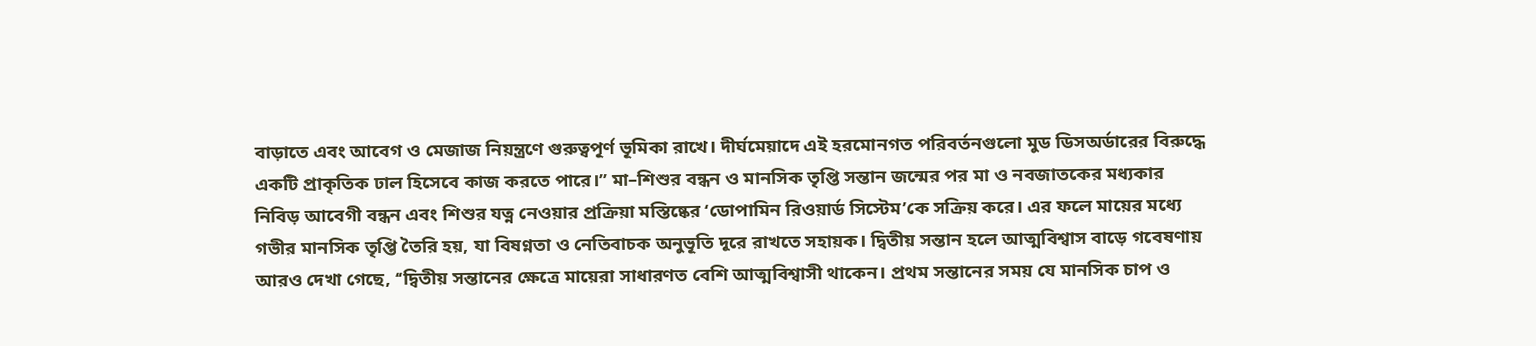বাড়াতে এবং আবেগ ও মেজাজ নিয়ন্ত্রণে গুরুত্বপূর্ণ ভূমিকা রাখে। দীর্ঘমেয়াদে এই হরমোনগত পরিবর্তনগুলো মুড ডিসঅর্ডারের বিরুদ্ধে একটি প্রাকৃতিক ঢাল হিসেবে কাজ করতে পারে।’’ মা–শিশুর বন্ধন ও মানসিক তৃপ্তি সন্তান জন্মের পর মা ও নবজাতকের মধ্যকার নিবিড় আবেগী বন্ধন এবং শিশুর যত্ন নেওয়ার প্রক্রিয়া মস্তিষ্কের ‘ডোপামিন রিওয়ার্ড সিস্টেম’কে সক্রিয় করে। এর ফলে মায়ের মধ্যে গভীর মানসিক তৃপ্তি তৈরি হয়, যা বিষণ্নতা ও নেতিবাচক অনুভূতি দূরে রাখতে সহায়ক। দ্বিতীয় সন্তান হলে আত্মবিশ্বাস বাড়ে গবেষণায় আরও দেখা গেছে, ‘‘দ্বিতীয় সন্তানের ক্ষেত্রে মায়েরা সাধারণত বেশি আত্মবিশ্বাসী থাকেন। প্রথম সন্তানের সময় যে মানসিক চাপ ও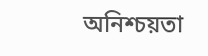অনিশ্চয়তা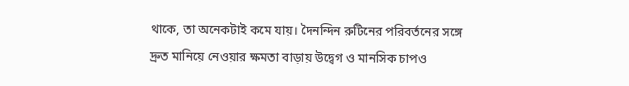থাকে, তা অনেকটাই কমে যায়। দৈনন্দিন রুটিনের পরিবর্তনের সঙ্গে দ্রুত মানিয়ে নেওয়ার ক্ষমতা বাড়ায় উদ্বেগ ও মানসিক চাপও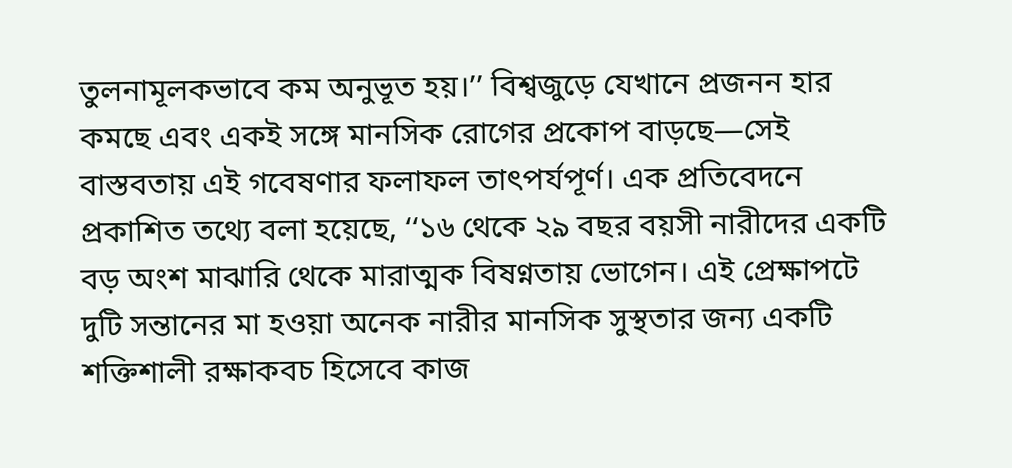তুলনামূলকভাবে কম অনুভূত হয়।’’ বিশ্বজুড়ে যেখানে প্রজনন হার কমছে এবং একই সঙ্গে মানসিক রোগের প্রকোপ বাড়ছে—সেই বাস্তবতায় এই গবেষণার ফলাফল তাৎপর্যপূর্ণ। এক প্রতিবেদনে প্রকাশিত তথ্যে বলা হয়েছে, ‘‘১৬ থেকে ২৯ বছর বয়সী নারীদের একটি বড় অংশ মাঝারি থেকে মারাত্মক বিষণ্নতায় ভোগেন। এই প্রেক্ষাপটে দুটি সন্তানের মা হওয়া অনেক নারীর মানসিক সুস্থতার জন্য একটি শক্তিশালী রক্ষাকবচ হিসেবে কাজ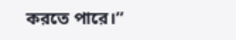করতে পারে।’’